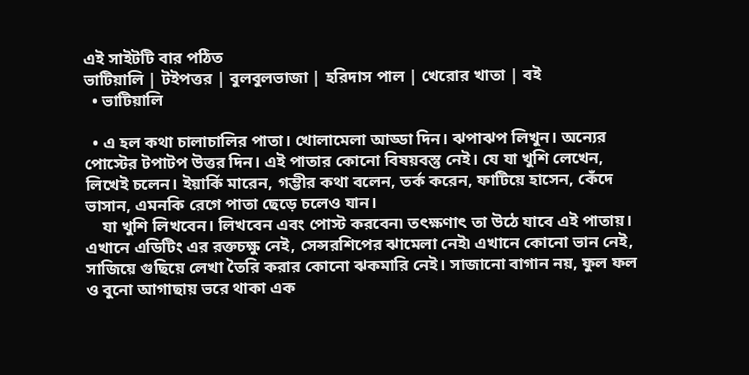এই সাইটটি বার পঠিত
ভাটিয়ালি | টইপত্তর | বুলবুলভাজা | হরিদাস পাল | খেরোর খাতা | বই
  • ভাটিয়ালি

  • এ হল কথা চালাচালির পাতা। খোলামেলা আড্ডা দিন। ঝপাঝপ লিখুন। অন্যের পোস্টের টপাটপ উত্তর দিন। এই পাতার কোনো বিষয়বস্তু নেই। যে যা খুশি লেখেন, লিখেই চলেন। ইয়ার্কি মারেন, গম্ভীর কথা বলেন, তর্ক করেন, ফাটিয়ে হাসেন, কেঁদে ভাসান, এমনকি রেগে পাতা ছেড়ে চলেও যান।
    যা খুশি লিখবেন। লিখবেন এবং পোস্ট করবেন৷ তৎক্ষণাৎ তা উঠে যাবে এই পাতায়। এখানে এডিটিং এর রক্তচক্ষু নেই, সেন্সরশিপের ঝামেলা নেই৷ এখানে কোনো ভান নেই, সাজিয়ে গুছিয়ে লেখা তৈরি করার কোনো ঝকমারি নেই। সাজানো বাগান নয়, ফুল ফল ও বুনো আগাছায় ভরে থাকা এক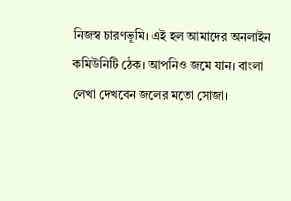নিজস্ব চারণভূমি। এই হল আমাদের অনলাইন কমিউনিটি ঠেক। আপনিও জমে যান। বাংলা লেখা দেখবেন জলের মতো সোজা।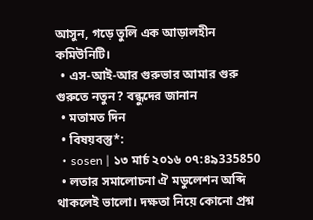আসুন, গড়ে তুলি এক আড়ালহীন কমিউনিটি।
  • এস-আই-আর গুরুভার আমার গুরু গুরুতে নতুন? বন্ধুদের জানান
  • মতামত দিন
  • বিষয়বস্তু*:
  • sosen | ১৩ মার্চ ২০১৬ ০৭:৪৯335850
  • লতার সমালোচনা ঐ মডুলেশন অব্দি থাকলেই ভালো। দক্ষতা নিয়ে কোনো প্রশ্ন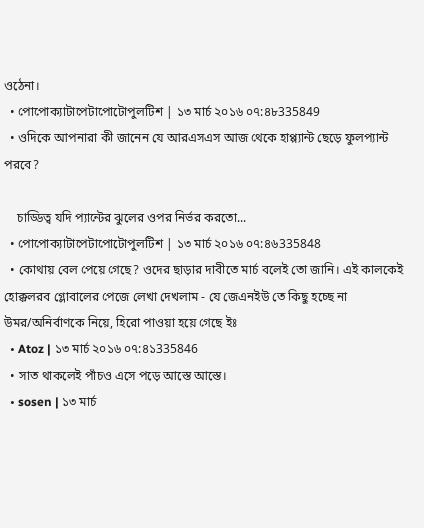ওঠেনা।
  • পোপোক্যাটাপেটাপোটোপুলটিশ | ১৩ মার্চ ২০১৬ ০৭:৪৮335849
  • ওদিকে আপনারা কী জানেন যে আরএসএস আজ থেকে হাপ্প্যান্ট ছেড়ে ফুলপ্যান্ট পরবে?

    চাড্ডিত্ব যদি প্যান্টের ঝুলের ওপর নির্ভর করতো...
  • পোপোক্যাটাপেটাপোটোপুলটিশ | ১৩ মার্চ ২০১৬ ০৭:৪৬335848
  • কোথায় বেল পেয়ে গেছে? ওদের ছাড়ার দাবীতে মার্চ বলেই তো জানি। এই কালকেই হোক্কলরব গ্লোবালের পেজে লেখা দেখলাম - যে জেএনইউ তে কিছু হচ্ছে না উমর/অনির্বাণকে নিয়ে, হিরো পাওয়া হয়ে গেছে ইঃ
  • Atoz | ১৩ মার্চ ২০১৬ ০৭:৪১335846
  • সাত থাকলেই পাঁচও এসে পড়ে আস্তে আস্তে।
  • sosen | ১৩ মার্চ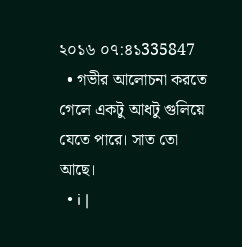২০১৬ ০৭:৪১335847
  • গভীর আলোচনা করতে গেলে একটু আধটু গুলিয়ে যেতে পারে। সাত তো আছে।
  • i |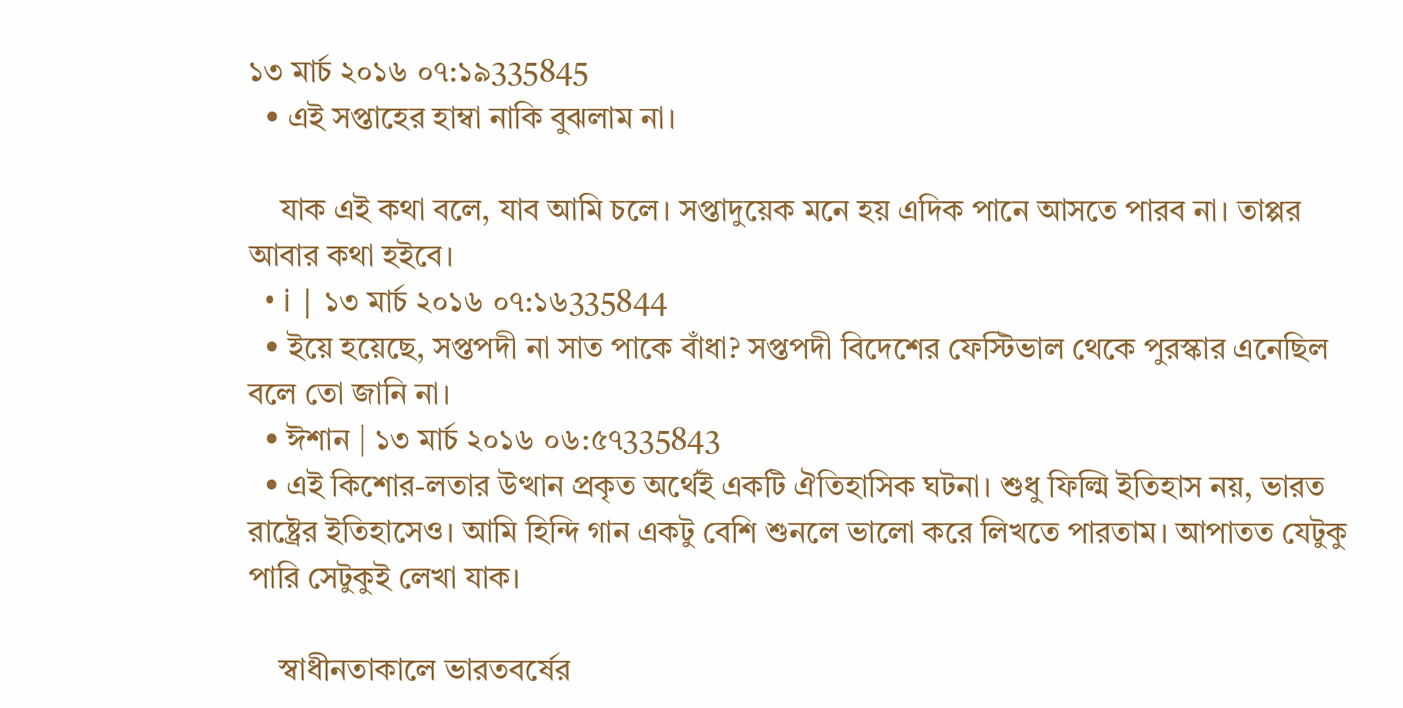১৩ মার্চ ২০১৬ ০৭:১৯335845
  • এই সপ্তাহের হাম্বা নাকি বুঝলাম না।

    যাক এই কথা বলে, যাব আমি চলে। সপ্তাদুয়েক মনে হয় এদিক পানে আসতে পারব না। তাপ্পর আবার কথা হইবে।
  • i | ১৩ মার্চ ২০১৬ ০৭:১৬335844
  • ইয়ে হয়েছে, সপ্তপদী না সাত পাকে বাঁধা? সপ্তপদী বিদেশের ফেস্টিভাল থেকে পুরস্কার এনেছিল বলে তো জানি না।
  • ঈশান | ১৩ মার্চ ২০১৬ ০৬:৫৭335843
  • এই কিশোর-লতার উত্থান প্রকৃত অর্থেই একটি ঐতিহাসিক ঘটনা। শুধু ফিল্মি ইতিহাস নয়, ভারত রাষ্ট্রের ইতিহাসেও। আমি হিন্দি গান একটু বেশি শুনলে ভালো করে লিখতে পারতাম। আপাতত যেটুকু পারি সেটুকুই লেখা যাক।

    স্বাধীনতাকালে ভারতবর্ষের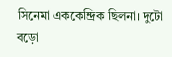সিনেমা এককেন্দ্রিক ছিলনা। দুটো বড়ো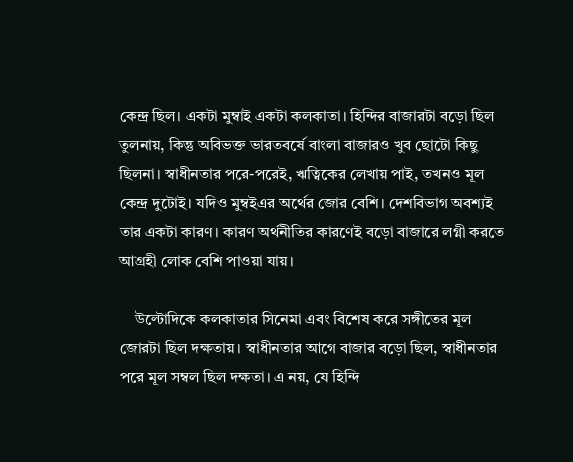কেন্দ্র ছিল। একটা মুম্বাই একটা কলকাতা। হিন্দির বাজারটা বড়ো ছিল তুলনায়, কিন্তু অবিভক্ত ভারতবর্ষে বাংলা বাজারও খুব ছোটো কিছু ছিলনা। স্বাধীনতার পরে-পরেই, ঋত্বিকের লেখায় পাই, তখনও মূল কেন্দ্র দুটোই। যদিও মুম্বইএর অর্থের জোর বেশি। দেশবিভাগ অবশ্যই তার একটা কারণ। কারণ অর্থনীতির কারণেই বড়ো বাজারে লগ্নী করতে আগ্রহী লোক বেশি পাওয়া যায়।

    উল্টোদিকে কলকাতার সিনেমা এবং বিশেষ করে সঙ্গীতের মূল জোরটা ছিল দক্ষতায়। স্বাধীনতার আগে বাজার বড়ো ছিল, স্বাধীনতার পরে মূল সম্বল ছিল দক্ষতা। এ নয়, যে হিন্দি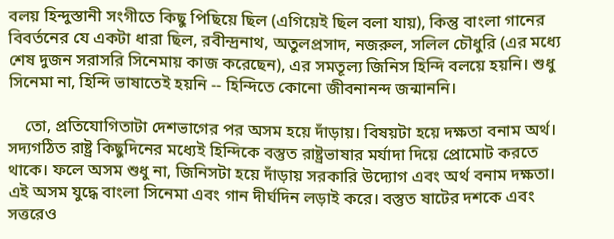বলয় হিন্দুস্তানী সংগীতে কিছু পিছিয়ে ছিল (এগিয়েই ছিল বলা যায়), কিন্তু বাংলা গানের বিবর্তনের যে একটা ধারা ছিল, রবীন্দ্রনাথ, অতুলপ্রসাদ, নজরুল, সলিল চৌধুরি (এর মধ্যে শেষ দুজন সরাসরি সিনেমায় কাজ করেছেন), এর সমতূল্য জিনিস হিন্দি বলয়ে হয়নি। শুধু সিনেমা না, হিন্দি ভাষাতেই হয়নি -- হিন্দিতে কোনো জীবনানন্দ জন্মাননি।

    তো, প্রতিযোগিতাটা দেশভাগের পর অসম হয়ে দাঁড়ায়। বিষয়টা হয়ে দক্ষতা বনাম অর্থ। সদ্যগঠিত রাষ্ট্র কিছুদিনের মধ্যেই হিন্দিকে বস্তুত রাষ্ট্রভাষার মর্যাদা দিয়ে প্রোমোট করতে থাকে। ফলে অসম শুধু না, জিনিসটা হয়ে দাঁড়ায় সরকারি উদ্যোগ এবং অর্থ বনাম দক্ষতা। এই অসম যুদ্ধে বাংলা সিনেমা এবং গান দীর্ঘদিন লড়াই করে। বস্তুত ষাটের দশকে এবং সত্তরেও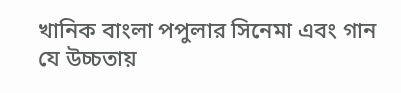খানিক বাংলা পপুলার সিনেমা এবং গান যে উচ্চতায়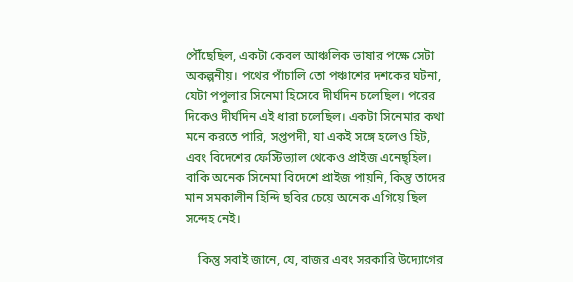পৌঁছেছিল, একটা কেবল আঞ্চলিক ভাষার পক্ষে সেটা অকল্পনীয়। পথের পাঁচালি তো পঞ্চাশের দশকের ঘটনা, যেটা পপুলার সিনেমা হিসেবে দীর্ঘদিন চলেছিল। পরের দিকেও দীর্ঘদিন এই ধারা চলেছিল। একটা সিনেমার কথা মনে করতে পারি, সপ্তপদী, যা একই সঙ্গে হলেও হিট, এবং বিদেশের ফেস্টিভ্যাল থেকেও প্রাইজ এনেছ্হিল। বাকি অনেক সিনেমা বিদেশে প্রাইজ পায়নি, কিন্তু তাদের মান সমকালীন হিন্দি ছবির চেয়ে অনেক এগিয়ে ছিল সন্দেহ নেই।

    কিন্তু সবাই জানে, যে, বাজর এবং সরকারি উদ্যোগের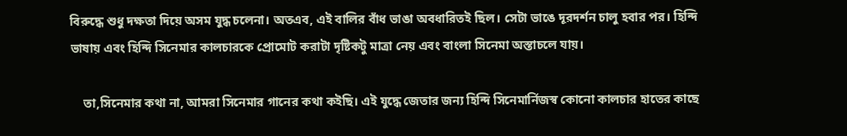বিরুদ্ধে শুধু দক্ষতা দিয়ে অসম যুদ্ধ চলেনা। অতএব, এই বালির বাঁধ ভাঙা অবধারিতই ছিল। সেটা ভাঙে দূরদর্শন চালু হবার পর। হিন্দি ভাষায় এবং হিন্দি সিনেমার কালচারকে প্রোমোট করাটা দৃষ্টিকটু মাত্রা নেয় এবং বাংলা সিনেমা অস্তাচলে যায়।

    তা,সিনেমার কথা না, আমরা সিনেমার গানের কথা কইছি। এই যুদ্ধে জেতার জন্য হিন্দি সিনেমার্নিজস্ব কোনো কালচার হাতের কাছে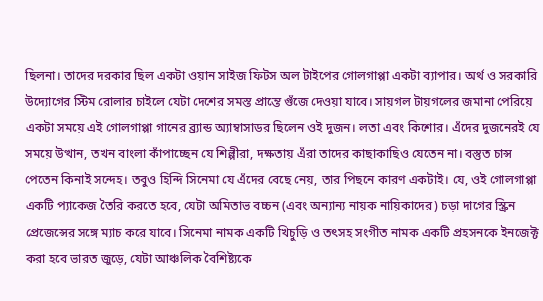ছিলনা। তাদের দরকার ছিল একটা ওয়ান সাইজ ফিটস অল টাইপের গোলগাপ্পা একটা ব্যাপার। অর্থ ও সরকারি উদ্যোগের স্টিম রোলার চাইলে যেটা দেশের সমস্ত প্রান্তে গুঁজে দেওয়া যাবে। সায়গল টায়গলের জমানা পেরিয়ে একটা সময়ে এই গোলগাপ্পা গানের ব্র্যান্ড অ্যাম্বাসাডর ছিলেন ওই দুজন। লতা এবং কিশোর। এঁদের দুজনেরই যে সময়ে উত্থান, তখন বাংলা কাঁপাচ্ছেন যে শিল্পীরা, দক্ষতায় এঁরা তাদের কাছাকাছিও যেতেন না। বস্তুত চান্স পেতেন কিনাই সন্দেহ। তবুও হিন্দি সিনেমা যে এঁদের বেছে নেয়, তার পিছনে কারণ একটাই। যে, ওই গোলগাপ্পা একটি প্যাকেজ তৈরি করতে হবে, যেটা অমিতাভ বচ্চন (এবং অন্যান্য নায়ক নায়িকাদের) চড়া দাগের স্ক্রিন প্রেজেন্সের সঙ্গে ম্যাচ করে যাবে। সিনেমা নামক একটি খিচুড়ি ও তৎসহ সংগীত নামক একটি প্রহসনকে ইনজেক্ট করা হবে ভারত জুড়ে, যেটা আঞ্চলিক বৈশিষ্ট্যকে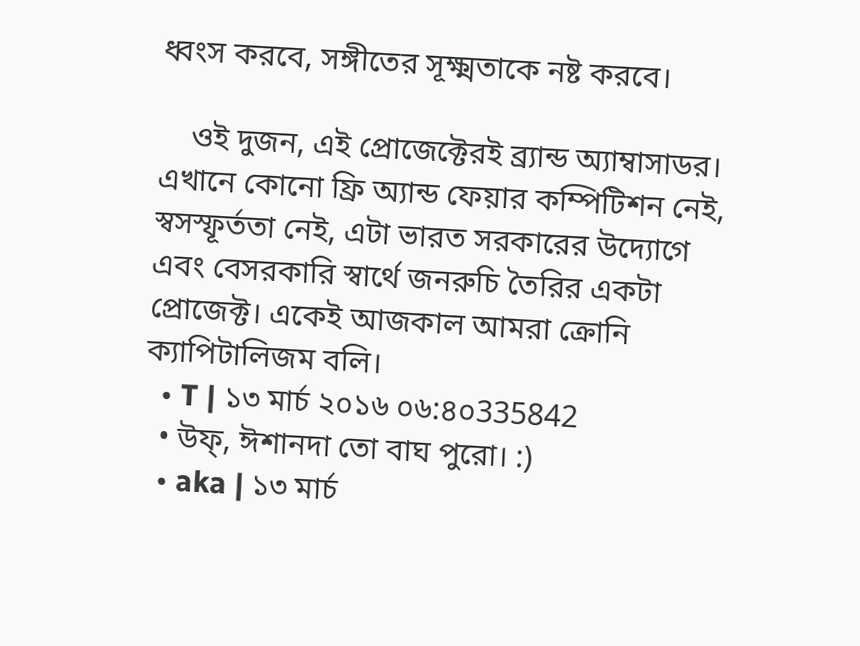ধ্বংস করবে, সঙ্গীতের সূক্ষ্মতাকে নষ্ট করবে।

    ওই দুজন, এই প্রোজেক্টেরই ব্র্যান্ড অ্যাম্বাসাডর। এখানে কোনো ফ্রি অ্যান্ড ফেয়ার কম্পিটিশন নেই, স্বসস্ফূর্ততা নেই, এটা ভারত সরকারের উদ্যোগে এবং বেসরকারি স্বার্থে জনরুচি তৈরির একটা প্রোজেক্ট। একেই আজকাল আমরা ক্রোনি ক্যাপিটালিজম বলি।
  • T | ১৩ মার্চ ২০১৬ ০৬:৪০335842
  • উফ্‌, ঈশানদা তো বাঘ পুরো। :)
  • aka | ১৩ মার্চ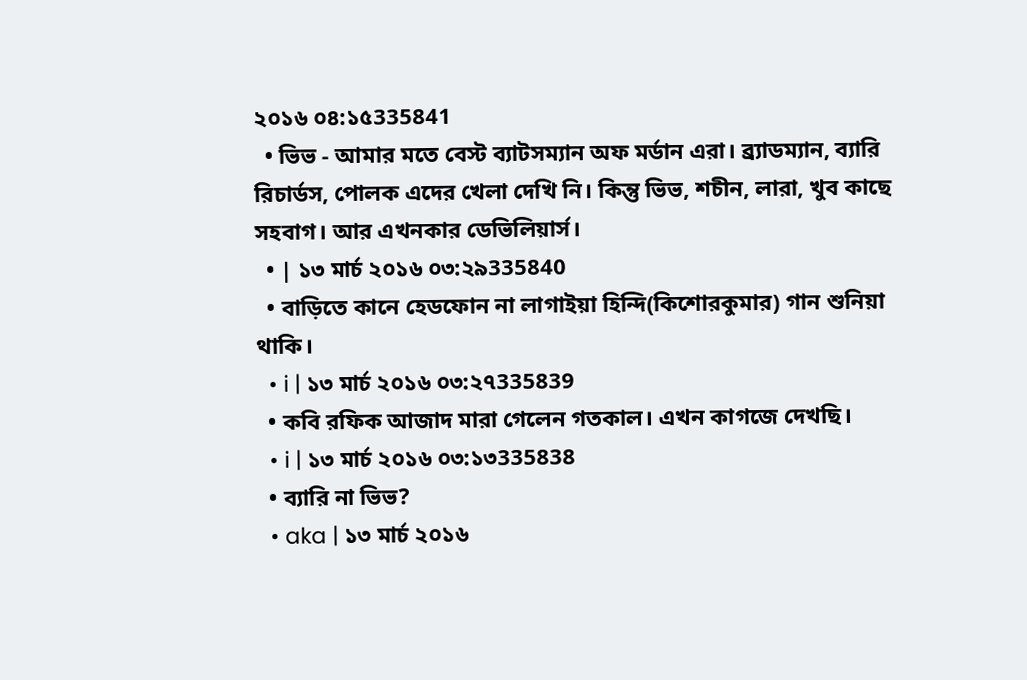২০১৬ ০৪:১৫335841
  • ভিভ - আমার মতে বেস্ট ব্যাটসম্যান অফ মর্ডান এরা। ব্র্যাডম্যান, ব্যারি রিচার্ডস, পোলক এদের খেলা দেখি নি। কিন্তু ভিভ, শচীন, লারা, খুব কাছে সহবাগ। আর এখনকার ডেভিলিয়ার্স।
  • | ১৩ মার্চ ২০১৬ ০৩:২৯335840
  • বাড়িতে কানে হেডফোন না লাগাইয়া হিন্দি(কিশোরকুমার) গান শুনিয়া থাকি।
  • i | ১৩ মার্চ ২০১৬ ০৩:২৭335839
  • কবি রফিক আজাদ মারা গেলেন গতকাল। এখন কাগজে দেখছি।
  • i | ১৩ মার্চ ২০১৬ ০৩:১৩335838
  • ব্যারি না ভিভ?
  • aka | ১৩ মার্চ ২০১৬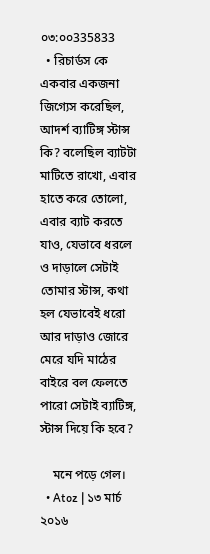০৩:০০335833
  • রিচার্ডস কে একবার একজনা জিগ্যেস করেছিল, আদর্শ ব্যাটিঙ্গ স্টান্স কি? বলেছিল ব্যাটটা মাটিতে রাখো, এবার হাতে করে তোলো, এবার ব্যাট করতে যাও, যেভাবে ধরলে ও দাড়ালে সেটাই তোমার স্টান্স, কথা হল যেভাবেই ধরো আর দাড়াও জোরে মেরে যদি মাঠের বাইরে বল ফেলতে পারো সেটাই ব্যাটিঙ্গ, স্টান্স দিয়ে কি হবে?

    মনে পড়ে গেল।
  • Atoz | ১৩ মার্চ ২০১৬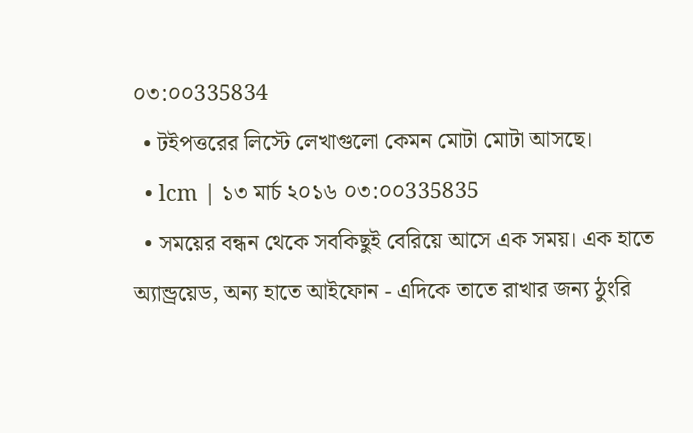০৩:০০335834
  • টইপত্তরের লিস্টে লেখাগুলো কেমন মোটা মোটা আসছে।
  • lcm | ১৩ মার্চ ২০১৬ ০৩:০০335835
  • সময়ের বন্ধন থেকে সবকিছুই বেরিয়ে আসে এক সময়। এক হাতে অ্যান্ড্রয়েড, অন্য হাতে আইফোন - এদিকে তাতে রাখার জন্য ঠুংরি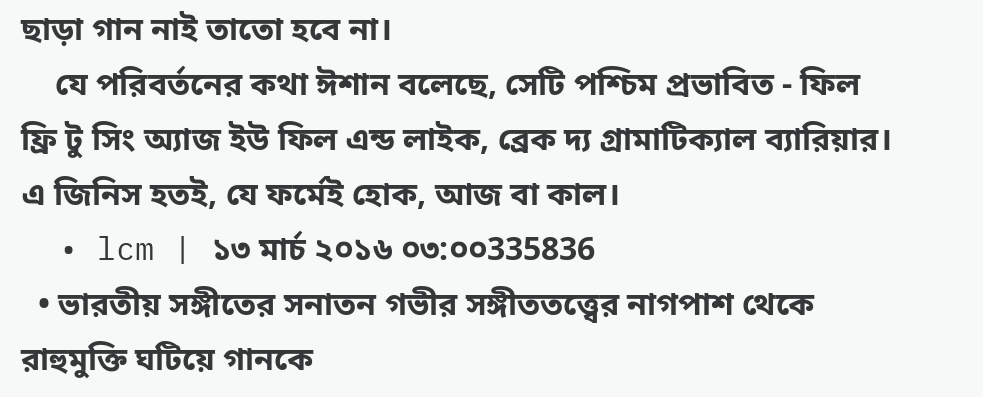ছাড়া গান নাই তাতো হবে না।
    যে পরিবর্তনের কথা ঈশান বলেছে, সেটি পশ্চিম প্রভাবিত - ফিল ফ্রি টু সিং অ্যাজ ইউ ফিল এন্ড লাইক, ব্রেক দ্য গ্রামাটিক্যাল ব্যারিয়ার। এ জিনিস হতই, যে ফর্মেই হোক, আজ বা কাল।
  • lcm | ১৩ মার্চ ২০১৬ ০৩:০০335836
  • ভারতীয় সঙ্গীতের সনাতন গভীর সঙ্গীততত্ত্বের নাগপাশ থেকে রাহুমুক্তি ঘটিয়ে গানকে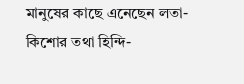মানুষের কাছে এনেছেন লতা-কিশোর তথা হিন্দি-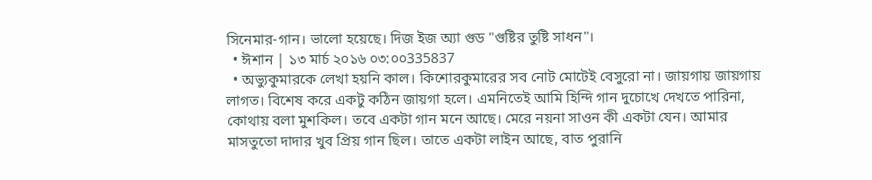সিনেমার-গান। ভালো হয়েছে। দিজ ইজ অ্যা গুড "গুষ্টির তুষ্টি সাধন"।
  • ঈশান | ১৩ মার্চ ২০১৬ ০৩:০০335837
  • অভ্যুকুমারকে লেখা হয়নি কাল। কিশোরকুমারের সব নোট মোটেই বেসুরো না। জায়গায় জায়গায় লাগত। বিশেষ করে একটু কঠিন জায়গা হলে। এমনিতেই আমি হিন্দি গান দুচোখে দেখতে পারিনা, কোথায় বলা মুশকিল। তবে একটা গান মনে আছে। মেরে নয়না সাওন কী একটা যেন। আমার মাসতুতো দাদার খুব প্রিয় গান ছিল। তাতে একটা লাইন আছে, বাত পুরানি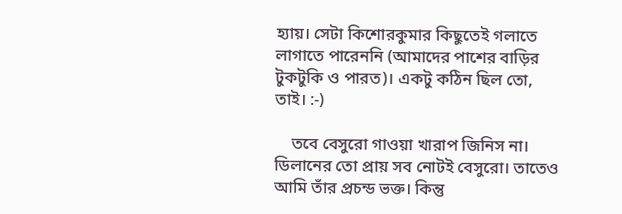হ্যায়। সেটা কিশোরকুমার কিছুতেই গলাতে লাগাতে পারেননি (আমাদের পাশের বাড়ির টুকটুকি ও পারত)। একটু কঠিন ছিল তো, তাই। :-)

    তবে বেসুরো গাওয়া খারাপ জিনিস না। ডিলানের তো প্রায় সব নোটই বেসুরো। তাতেও আমি তাঁর প্রচন্ড ভক্ত। কিন্তু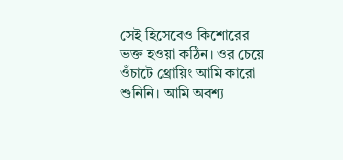সেই হিসেবেও কিশোরের ভক্ত হওয়া কঠিন। ওর চেয়ে ওঁচাটে থ্রোয়িং আমি কারো শুনিনি। আমি অবশ্য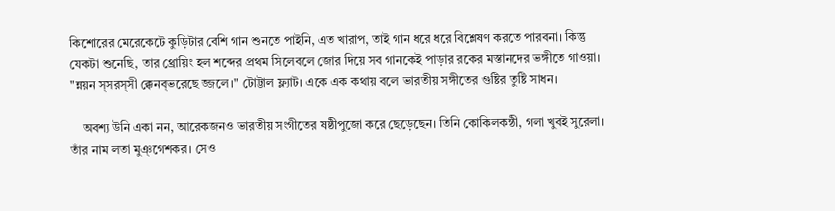কিশোরের মেরেকেটে কুড়িটার বেশি গান শুনতে পাইনি, এত খারাপ, তাই গান ধরে ধরে বিশ্লেষণ করতে পারবনা। কিন্তু যেকটা শুনেছি, তার থ্রোয়িং হল শব্দের প্রথম সিলেবলে জোর দিয়ে সব গানকেই পাড়ার রকের মস্তানদের ভঙ্গীতে গাওয়া। "ন্নয়ন স্সরস্সী ক্কেনব্‌ভরেছে জ্জলে।" টোট্টাল ফ্ল্যাট। একে এক কথায় বলে ভারতীয় সঙ্গীতের গুষ্টির তুষ্টি সাধন।

    অবশ্য উনি একা নন, আরেকজনও ভারতীয় সংগীতের ষষ্ঠীপুজো করে ছেড়েছেন। তিনি কোকিলকন্ঠী, গলা খুবই সুরেলা। তাঁর নাম লতা মুঞ্গেশকর। সেও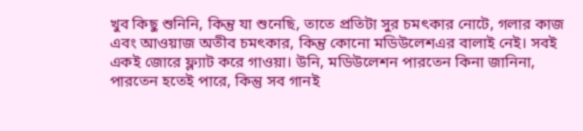খুব কিছু শুনিনি, কিন্তু যা শুনেছি, তাতে প্রতিটা সুর চমৎকার নোটে, গলার কাজ এবং আওয়াজ অতীব চমৎকার, কিন্তু কোনো মডিউলেশএর বালাই নেই। সবই একই জোরে ফ্ল্যাট করে গাওয়া। উনি, মডিউলেশন পারতেন কিনা জানিনা, পারতেন হতেই পারে, কিন্তু সব গানই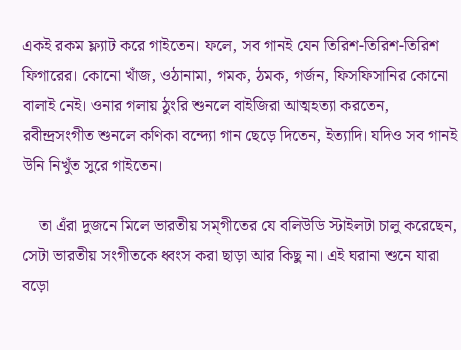একই রকম ফ্ল্যাট করে গাইতেন। ফলে, সব গানই যেন তিরিশ-তিরিশ-তিরিশ ফিগারের। কোনো খাঁজ, ওঠানামা, গমক, ঠমক, গর্জন, ফিসফিসানির কোনো বালাই নেই। ওনার গলায় ঠুংরি শুনলে বাইজিরা আত্মহত্যা করতেন, রবীন্দ্রসংগীত শুনলে কণিকা বন্দ্যো গান ছেড়ে দিতেন, ইত্যাদি। যদিও সব গানই উনি নিখুঁত সুরে গাইতেন।

    তা এঁরা দুজনে মিলে ভারতীয় সম্গীতের যে বলিউডি স্টাইলটা চালু করেছেন, সেটা ভারতীয় সংগীতকে ধ্বংস করা ছাড়া আর কিছু না। এই ঘরানা শুনে যারা বড়ো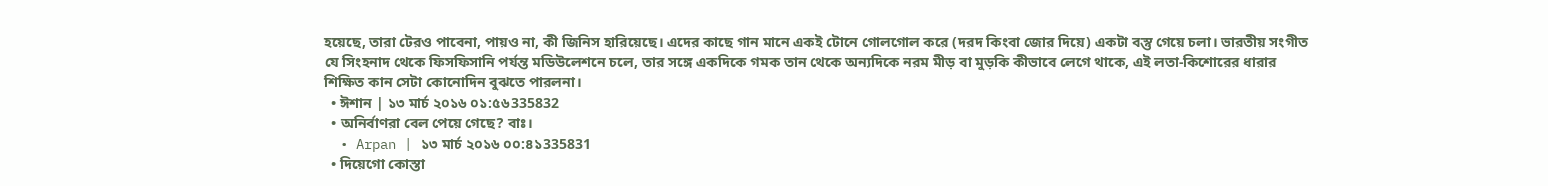হয়েছে, তারা টেরও পাবেনা, পায়ও না, কী জিনিস হারিয়েছে। এদের কাছে গান মানে একই টোনে গোলগোল করে (দরদ কিংবা জোর দিয়ে) একটা বস্তু গেয়ে চলা। ভারতীয় সংগীত যে সিংহনাদ থেকে ফিসফিসানি পর্যন্ত মডিউলেশনে চলে, তার সঙ্গে একদিকে গমক তান থেকে অন্যদিকে নরম মীড় বা মুড়কি কীভাবে লেগে থাকে, এই লতা-কিশোরের ধারার শিক্ষিত কান সেটা কোনোদিন বুঝতে পারলনা।
  • ঈশান | ১৩ মার্চ ২০১৬ ০১:৫৬335832
  • অনির্বাণরা বেল পেয়ে গেছে? বাঃ।
  • Arpan | ১৩ মার্চ ২০১৬ ০০:৪১335831
  • দিয়েগো কোস্তা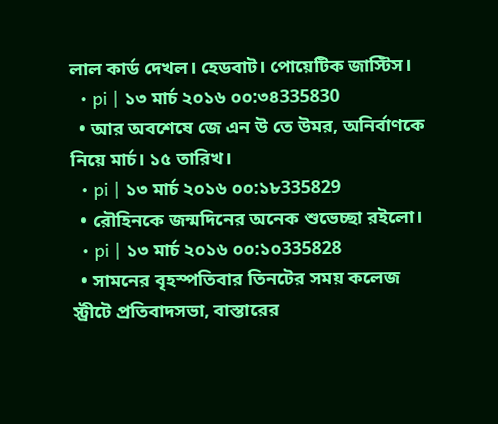লাল কার্ড দেখল। হেডবাট। পোয়েটিক জাস্টিস।
  • pi | ১৩ মার্চ ২০১৬ ০০:৩৪335830
  • আর অবশেষে জে এন উ তে উমর, অনির্বাণকে নিয়ে মার্চ। ১৫ তারিখ।
  • pi | ১৩ মার্চ ২০১৬ ০০:১৮335829
  • রৌহিনকে জন্মদিনের অনেক শুভেচ্ছা রইলো।
  • pi | ১৩ মার্চ ২০১৬ ০০:১০335828
  • সামনের বৃহস্পতিবার তিনটের সময় কলেজ স্ট্রীটে প্রতিবাদসভা, বাস্তারের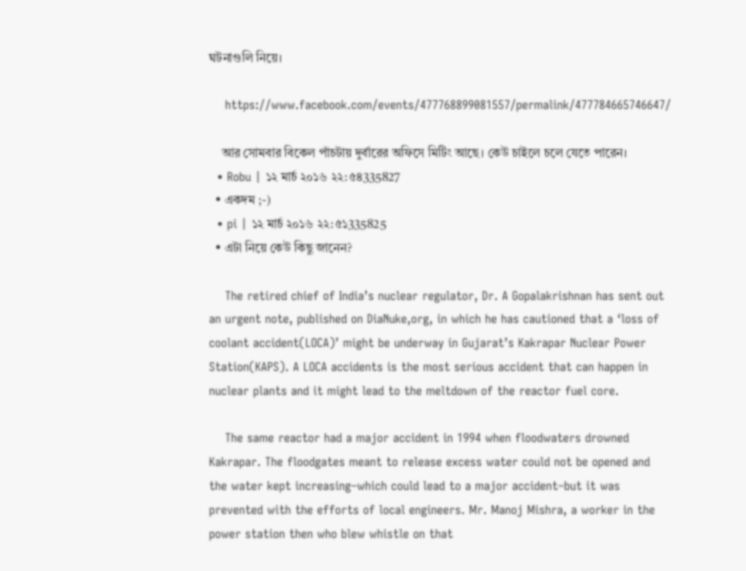ঘটনাগুলি নিয়ে।

    https://www.facebook.com/events/477768899081557/permalink/477784665746647/

    আর সোমবার বিকেল পাঁচটায় দুর্বারের অফিসে মিটিং আছে। কেউ চাইলে চলে যেতে পারেন।
  • Robu | ১২ মার্চ ২০১৬ ২২:৫৪335827
  • একদম ;-)
  • pi | ১২ মার্চ ২০১৬ ২২:৫১335825
  • এটা নিয়ে কেউ কিছু জানেন?

    The retired chief of India’s nuclear regulator, Dr. A Gopalakrishnan has sent out an urgent note, published on DiaNuke,org, in which he has cautioned that a ‘loss of coolant accident(LOCA)’ might be underway in Gujarat’s Kakrapar Nuclear Power Station(KAPS). A LOCA accidents is the most serious accident that can happen in nuclear plants and it might lead to the meltdown of the reactor fuel core.

    The same reactor had a major accident in 1994 when floodwaters drowned Kakrapar. The floodgates meant to release excess water could not be opened and the water kept increasing–which could lead to a major accident–but it was prevented with the efforts of local engineers. Mr. Manoj Mishra, a worker in the power station then who blew whistle on that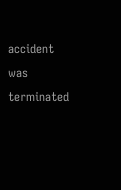accident was terminated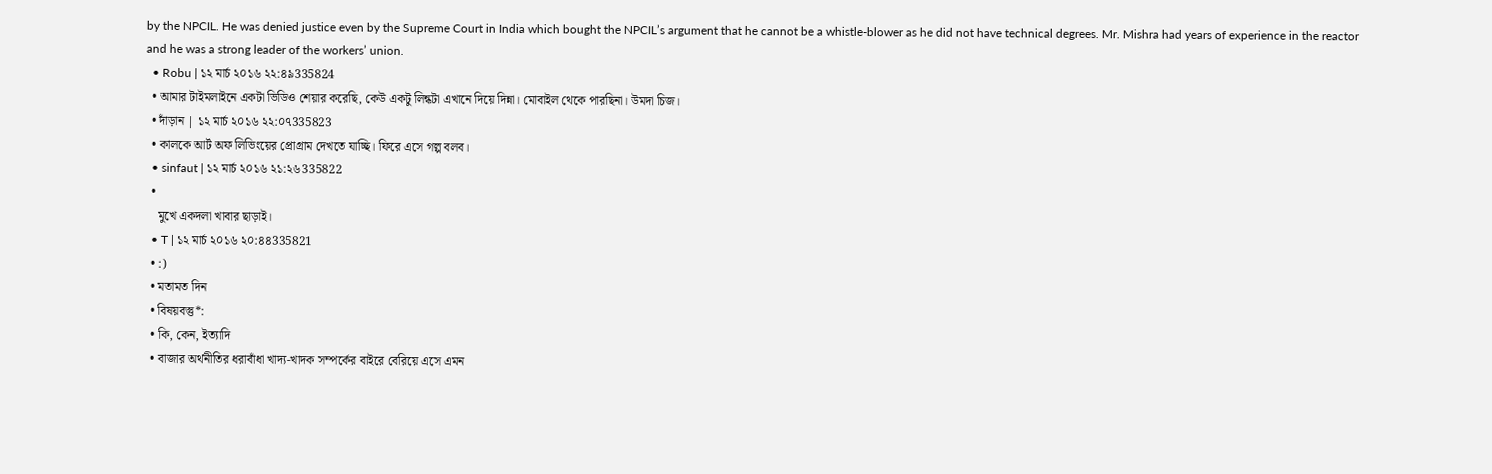by the NPCIL. He was denied justice even by the Supreme Court in India which bought the NPCIL’s argument that he cannot be a whistle-blower as he did not have technical degrees. Mr. Mishra had years of experience in the reactor and he was a strong leader of the workers’ union.
  • Robu | ১২ মার্চ ২০১৬ ২২:৪৯335824
  • আমার টাইমলাইনে একটা ভিডিও শেয়ার করেছি, কেউ একটু লিন্কটা এখানে দিয়ে দিন্না। মোবাইল থেকে পারছিনা। উমদা চিজ।
  • দাঁড়ান | ১২ মার্চ ২০১৬ ২২:০৭335823
  • কালকে আর্ট অফ লিভিংয়ের প্রোগ্রাম দেখতে যাচ্ছি। ফিরে এসে গল্প বলব।
  • sinfaut | ১২ মার্চ ২০১৬ ২১:২৬335822
  •
    মুখে একদলা খাবার ছাড়াই।
  • T | ১২ মার্চ ২০১৬ ২০:৪৪335821
  • :)
  • মতামত দিন
  • বিষয়বস্তু*:
  • কি, কেন, ইত্যাদি
  • বাজার অর্থনীতির ধরাবাঁধা খাদ্য-খাদক সম্পর্কের বাইরে বেরিয়ে এসে এমন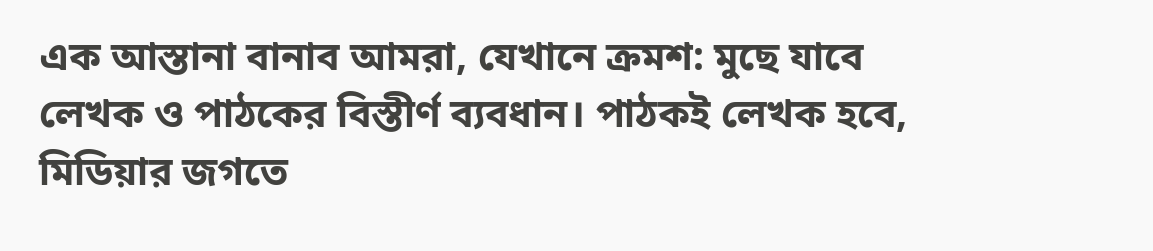এক আস্তানা বানাব আমরা, যেখানে ক্রমশ: মুছে যাবে লেখক ও পাঠকের বিস্তীর্ণ ব্যবধান। পাঠকই লেখক হবে, মিডিয়ার জগতে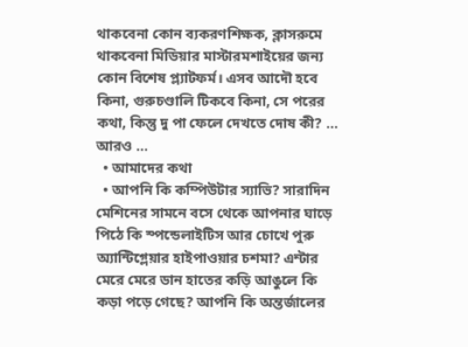থাকবেনা কোন ব্যকরণশিক্ষক, ক্লাসরুমে থাকবেনা মিডিয়ার মাস্টারমশাইয়ের জন্য কোন বিশেষ প্ল্যাটফর্ম। এসব আদৌ হবে কিনা, গুরুচণ্ডালি টিকবে কিনা, সে পরের কথা, কিন্তু দু পা ফেলে দেখতে দোষ কী? ... আরও ...
  • আমাদের কথা
  • আপনি কি কম্পিউটার স্যাভি? সারাদিন মেশিনের সামনে বসে থেকে আপনার ঘাড়ে পিঠে কি স্পন্ডেলাইটিস আর চোখে পুরু অ্যান্টিগ্লেয়ার হাইপাওয়ার চশমা? এন্টার মেরে মেরে ডান হাতের কড়ি আঙুলে কি কড়া পড়ে গেছে? আপনি কি অন্তর্জালের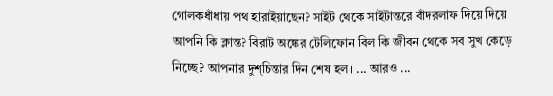গোলকধাঁধায় পথ হারাইয়াছেন? সাইট থেকে সাইটান্তরে বাঁদরলাফ দিয়ে দিয়ে আপনি কি ক্লান্ত? বিরাট অঙ্কের টেলিফোন বিল কি জীবন থেকে সব সুখ কেড়ে নিচ্ছে? আপনার দুশ্‌চিন্তার দিন শেষ হল। ... আরও ...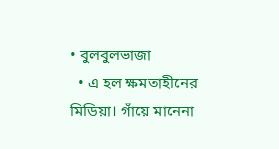• বুলবুলভাজা
  • এ হল ক্ষমতাহীনের মিডিয়া। গাঁয়ে মানেনা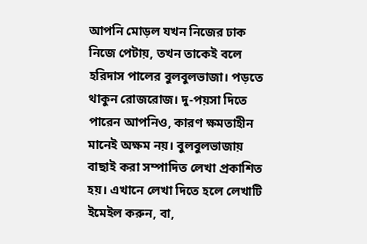আপনি মোড়ল যখন নিজের ঢাক নিজে পেটায়, তখন তাকেই বলে হরিদাস পালের বুলবুলভাজা। পড়তে থাকুন রোজরোজ। দু-পয়সা দিতে পারেন আপনিও, কারণ ক্ষমতাহীন মানেই অক্ষম নয়। বুলবুলভাজায় বাছাই করা সম্পাদিত লেখা প্রকাশিত হয়। এখানে লেখা দিতে হলে লেখাটি ইমেইল করুন, বা,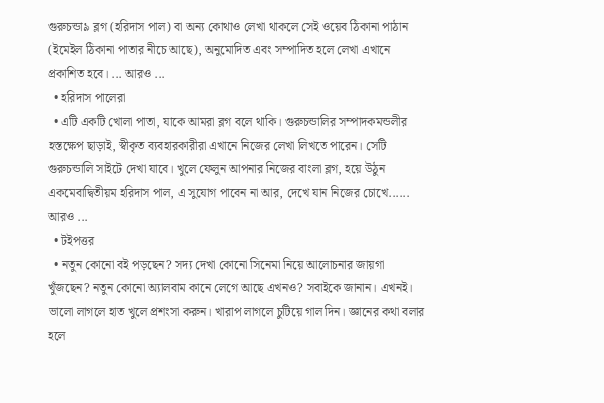গুরুচন্ডা৯ ব্লগ (হরিদাস পাল) বা অন্য কোথাও লেখা থাকলে সেই ওয়েব ঠিকানা পাঠান (ইমেইল ঠিকানা পাতার নীচে আছে), অনুমোদিত এবং সম্পাদিত হলে লেখা এখানে প্রকাশিত হবে। ... আরও ...
  • হরিদাস পালেরা
  • এটি একটি খোলা পাতা, যাকে আমরা ব্লগ বলে থাকি। গুরুচন্ডালির সম্পাদকমন্ডলীর হস্তক্ষেপ ছাড়াই, স্বীকৃত ব্যবহারকারীরা এখানে নিজের লেখা লিখতে পারেন। সেটি গুরুচন্ডালি সাইটে দেখা যাবে। খুলে ফেলুন আপনার নিজের বাংলা ব্লগ, হয়ে উঠুন একমেবাদ্বিতীয়ম হরিদাস পাল, এ সুযোগ পাবেন না আর, দেখে যান নিজের চোখে...... আরও ...
  • টইপত্তর
  • নতুন কোনো বই পড়ছেন? সদ্য দেখা কোনো সিনেমা নিয়ে আলোচনার জায়গা খুঁজছেন? নতুন কোনো অ্যালবাম কানে লেগে আছে এখনও? সবাইকে জানান। এখনই। ভালো লাগলে হাত খুলে প্রশংসা করুন। খারাপ লাগলে চুটিয়ে গাল দিন। জ্ঞানের কথা বলার হলে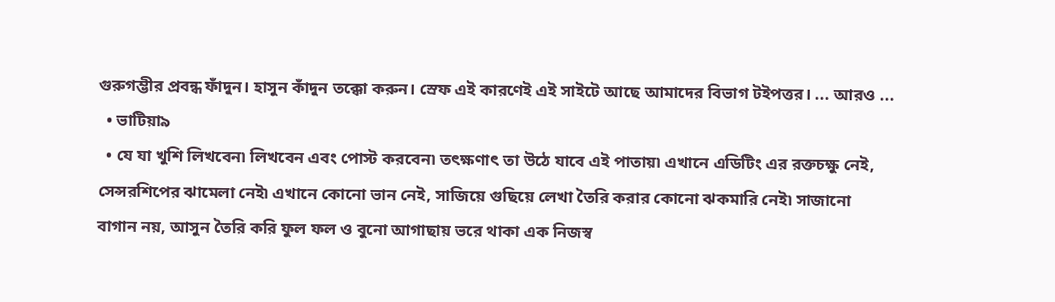গুরুগম্ভীর প্রবন্ধ ফাঁদুন। হাসুন কাঁদুন তক্কো করুন। স্রেফ এই কারণেই এই সাইটে আছে আমাদের বিভাগ টইপত্তর। ... আরও ...
  • ভাটিয়া৯
  • যে যা খুশি লিখবেন৷ লিখবেন এবং পোস্ট করবেন৷ তৎক্ষণাৎ তা উঠে যাবে এই পাতায়৷ এখানে এডিটিং এর রক্তচক্ষু নেই, সেন্সরশিপের ঝামেলা নেই৷ এখানে কোনো ভান নেই, সাজিয়ে গুছিয়ে লেখা তৈরি করার কোনো ঝকমারি নেই৷ সাজানো বাগান নয়, আসুন তৈরি করি ফুল ফল ও বুনো আগাছায় ভরে থাকা এক নিজস্ব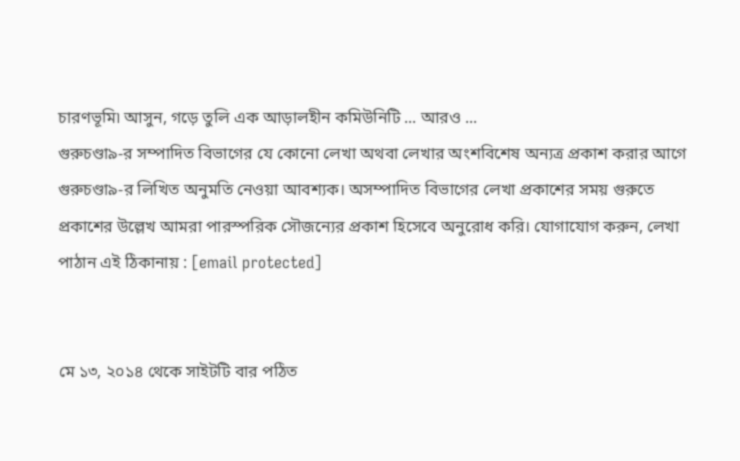চারণভূমি৷ আসুন, গড়ে তুলি এক আড়ালহীন কমিউনিটি ... আরও ...
গুরুচণ্ডা৯-র সম্পাদিত বিভাগের যে কোনো লেখা অথবা লেখার অংশবিশেষ অন্যত্র প্রকাশ করার আগে গুরুচণ্ডা৯-র লিখিত অনুমতি নেওয়া আবশ্যক। অসম্পাদিত বিভাগের লেখা প্রকাশের সময় গুরুতে প্রকাশের উল্লেখ আমরা পারস্পরিক সৌজন্যের প্রকাশ হিসেবে অনুরোধ করি। যোগাযোগ করুন, লেখা পাঠান এই ঠিকানায় : [email protected]


মে ১৩, ২০১৪ থেকে সাইটটি বার পঠিত